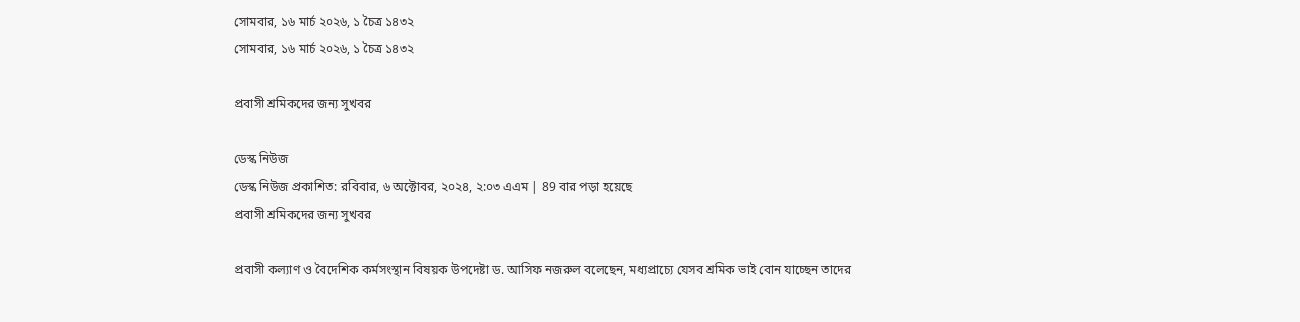সোমবার, ১৬ মার্চ ২০২৬, ১ চৈত্র ১৪৩২
সোমবার, ১৬ মার্চ ২০২৬, ১ চৈত্র ১৪৩২

প্রবাসী শ্রমিকদের জন্য সুখবর

ডেস্ক নিউজ
ডেস্ক নিউজ প্রকাশিত: রবিবার, ৬ অক্টোবর, ২০২৪, ২:০৩ এএম | 89 বার পড়া হয়েছে
প্রবাসী শ্রমিকদের জন্য সুখবর

প্রবাসী কল্যাণ ও বৈদেশিক কর্মসংস্থান বিষয়ক উপদেষ্টা ড. আসিফ নজরুল বলেছেন, মধ্যপ্রাচ্যে যেসব শ্রমিক ভাই বোন যাচ্ছেন তাদের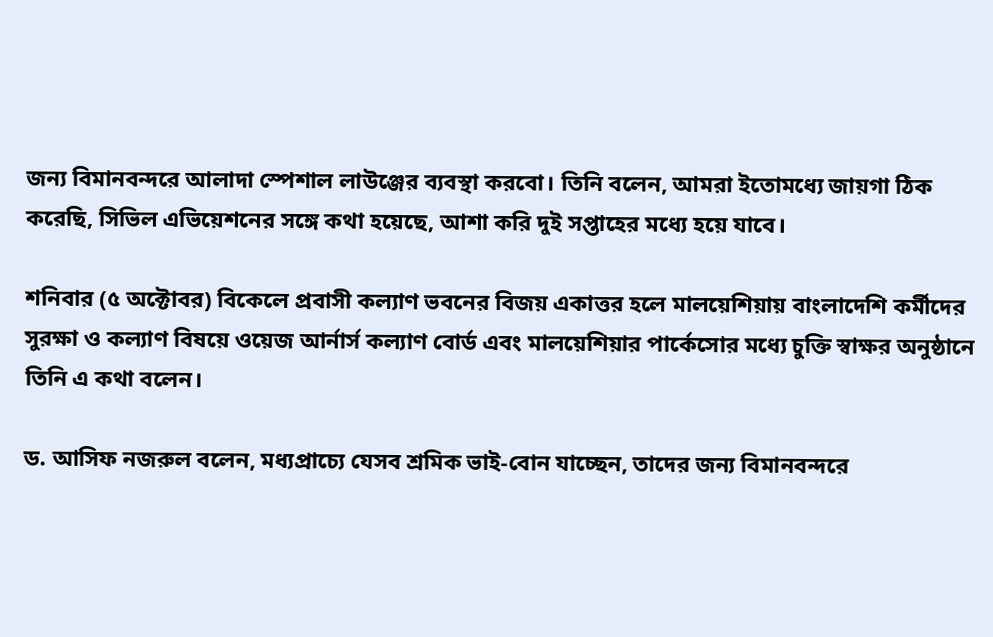জন্য বিমানবন্দরে আলাদা স্পেশাল লাউঞ্জের ব্যবস্থা করবো। তিনি বলেন, আমরা ইতোমধ্যে জায়গা ঠিক করেছি, সিভিল এভিয়েশনের সঙ্গে কথা হয়েছে, আশা করি দুই সপ্তাহের মধ্যে হয়ে যাবে।

শনিবার (৫ অক্টোবর) বিকেলে প্রবাসী কল্যাণ ভবনের বিজয় একাত্তর হলে মালয়েশিয়ায় বাংলাদেশি কর্মীদের সুরক্ষা ও কল্যাণ বিষয়ে ওয়েজ আর্নার্স কল্যাণ বোর্ড এবং মালয়েশিয়ার পার্কেসোর মধ্যে চুক্তি স্বাক্ষর অনুষ্ঠানে তিনি এ কথা বলেন।

ড. আসিফ নজরুল বলেন, মধ্যপ্রাচ্যে যেসব শ্রমিক ভাই-বোন যাচ্ছেন, তাদের জন্য বিমানবন্দরে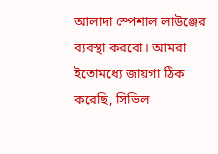আলাদা স্পেশাল লাউঞ্জের ব্যবস্থা করবো। আমরা ইতোমধ্যে জায়গা ঠিক করেছি, সিভিল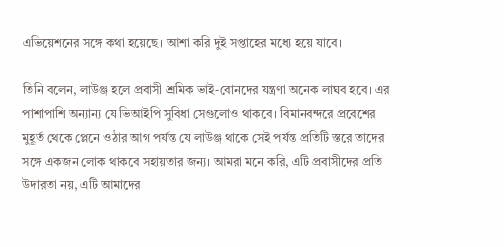এভিয়েশনের সঙ্গে কথা হয়েছে। আশা করি দুই সপ্তাহের মধ্যে হয়ে যাবে।

তিনি বলেন, লাউঞ্জ হলে প্রবাসী শ্রমিক ভাই-বোনদের যন্ত্রণা অনেক লাঘব হবে। এর পাশাপাশি অন্যান্য যে ভিআইপি সুবিধা সেগুলোও থাকবে। বিমানবন্দরে প্রবেশের মুহূর্ত থেকে প্লেনে ওঠার আগ পর্যন্ত যে লাউঞ্জ থাকে সেই পর্যন্ত প্রতিটি স্তরে তাদের সঙ্গে একজন লোক থাকবে সহায়তার জন্য। আমরা মনে করি, এটি প্রবাসীদের প্রতি উদারতা নয়, এটি আমাদের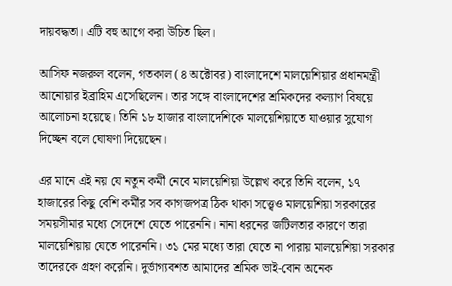দায়বদ্ধতা। এটি বহু আগে করা উচিত ছিল।

আসিফ নজরুল বলেন, গতকাল (৪ অক্টোবর) বাংলাদেশে মালয়েশিয়ার প্রধানমন্ত্রী আনোয়ার ইব্রাহিম এসেছিলেন। তার সঙ্গে বাংলাদেশের শ্রমিকদের কল্যাণ বিষয়ে আলোচনা হয়েছে। তিনি ১৮ হাজার বাংলাদেশিকে মালয়েশিয়াতে যাওয়ার সুযোগ দিচ্ছেন বলে ঘোষণা দিয়েছেন।

এর মানে এই নয় যে নতুন কর্মী নেবে মালয়েশিয়া উল্লেখ করে তিনি বলেন, ১৭ হাজারের কিছু বেশি কর্মীর সব কাগজপত্র ঠিক থাকা সত্ত্বেও মালয়েশিয়া সরকারের সময়সীমার মধ্যে সেদেশে যেতে পারেননি। নানা ধরনের জটিলতার কারণে তারা মালয়েশিয়ায় যেতে পারেননি। ৩১ মের মধ্যে তারা যেতে না পারায় মালয়েশিয়া সরকার তাদেরকে গ্রহণ করেনি। দুর্ভাগ্যবশত আমাদের শ্রমিক ভাই-বোন অনেক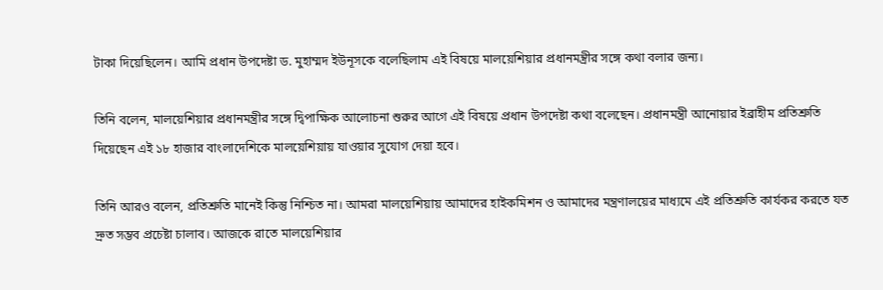টাকা দিয়েছিলেন। আমি প্রধান উপদেষ্টা ড. মুহাম্মদ ইউনূসকে বলেছিলাম এই বিষয়ে মালয়েশিয়ার প্রধানমন্ত্রীর সঙ্গে কথা বলার জন্য।

তিনি বলেন, মালয়েশিয়ার প্রধানমন্ত্রীর সঙ্গে দ্বিপাক্ষিক আলোচনা শুরুর আগে এই বিষয়ে প্রধান উপদেষ্টা কথা বলেছেন। প্রধানমন্ত্রী আনোয়ার ইব্রাহীম প্রতিশ্রুতি দিয়েছেন এই ১৮ হাজার বাংলাদেশিকে মালয়েশিয়ায় যাওয়ার সুযোগ দেয়া হবে।

তিনি আরও বলেন, প্রতিশ্রুতি মানেই কিন্তু নিশ্চিত না। আমরা মালয়েশিয়ায় আমাদের হাইকমিশন ও আমাদের মন্ত্রণালয়ের মাধ্যমে এই প্রতিশ্রুতি কার্যকর করতে যত দ্রুত সম্ভব প্রচেষ্টা চালাব। আজকে রাতে মালয়েশিয়ার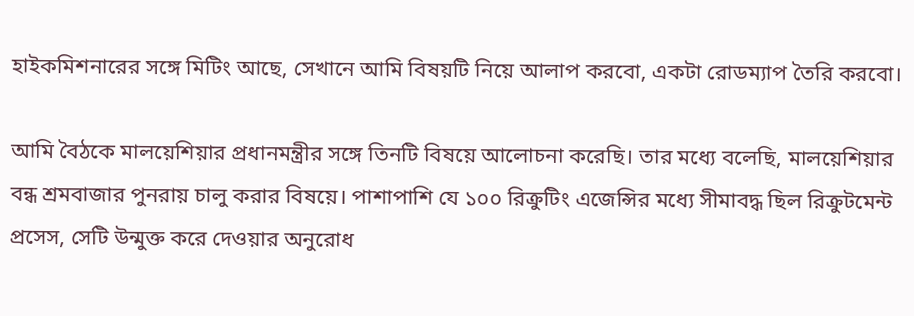হাইকমিশনারের সঙ্গে মিটিং আছে, সেখানে আমি বিষয়টি নিয়ে আলাপ করবো, একটা রোডম্যাপ তৈরি করবো।

আমি বৈঠকে মালয়েশিয়ার প্রধানমন্ত্রীর সঙ্গে তিনটি বিষয়ে আলোচনা করেছি। তার মধ্যে বলেছি, মালয়েশিয়ার বন্ধ শ্রমবাজার পুনরায় চালু করার বিষয়ে। পাশাপাশি যে ১০০ রিক্রুটিং এজেন্সির মধ্যে সীমাবদ্ধ ছিল রিক্রুটমেন্ট প্রসেস, সেটি উন্মুক্ত করে দেওয়ার অনুরোধ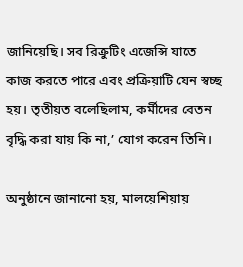জানিয়েছি। সব রিক্রুটিং এজেন্সি যাতে কাজ করতে পারে এবং প্রক্রিয়াটি যেন স্বচ্ছ হয়। তৃতীয়ত বলেছিলাম, কর্মীদের বেতন বৃদ্ধি করা যায় কি না,’ যোগ করেন তিনি।

অনুষ্ঠানে জানানো হয়, মালয়েশিয়ায়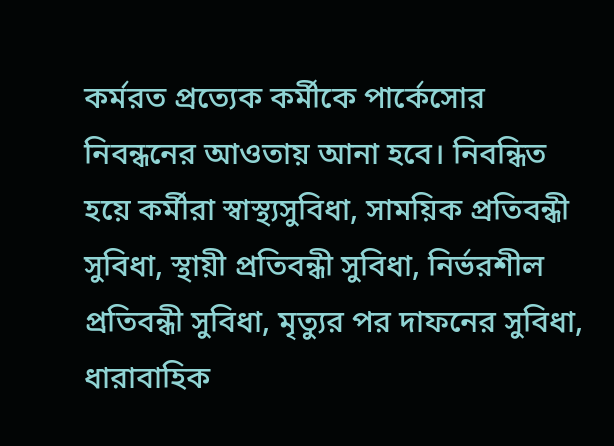কর্মরত প্রত্যেক কর্মীকে পার্কেসোর নিবন্ধনের আওতায় আনা হবে। নিবন্ধিত হয়ে কর্মীরা স্বাস্থ্যসুবিধা, সাময়িক প্রতিবন্ধী সুবিধা, স্থায়ী প্রতিবন্ধী সুবিধা, নির্ভরশীল প্রতিবন্ধী সুবিধা, মৃত্যুর পর দাফনের সুবিধা, ধারাবাহিক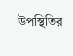উপস্থিতির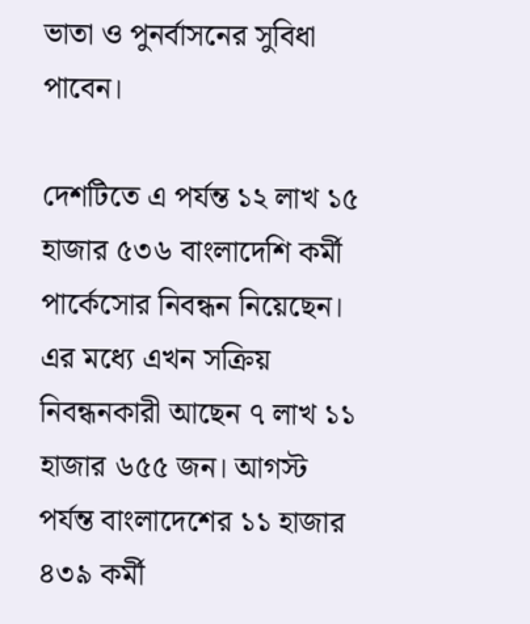ভাতা ও পুনর্বাসনের সুবিধা পাবেন।

দেশটিতে এ পর্যন্ত ১২ লাখ ১৫ হাজার ৫৩৬ বাংলাদেশি কর্মী পার্কেসোর নিবন্ধন নিয়েছেন। এর মধ্যে এখন সক্রিয় নিবন্ধনকারী আছেন ৭ লাখ ১১ হাজার ৬৫৫ জন। আগস্ট পর্যন্ত বাংলাদেশের ১১ হাজার ৪৩৯ কর্মী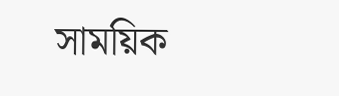সাময়িক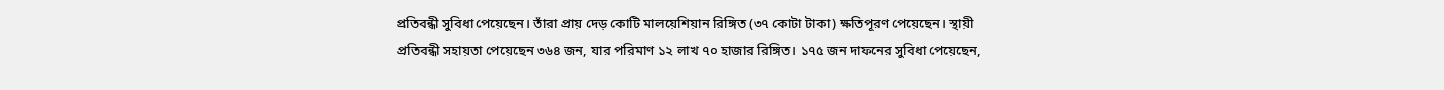প্রতিবন্ধী সুবিধা পেয়েছেন। তাঁরা প্রায় দেড় কোটি মালয়েশিয়ান রিঙ্গিত (৩৭ কোটা টাকা) ক্ষতিপূরণ পেয়েছেন। স্থায়ী প্রতিবন্ধী সহায়তা পেয়েছেন ৩৬৪ জন, যার পরিমাণ ১২ লাখ ৭০ হাজার রিঙ্গিত। ১৭৫ জন দাফনের সুবিধা পেয়েছেন,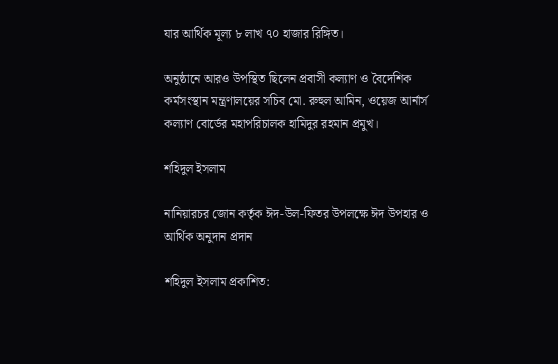যার আর্থিক মূল্য ৮ লাখ ৭০ হাজার রিঙ্গিত।

অনুষ্ঠানে আরও উপস্থিত ছিলেন প্রবাসী কল্যাণ ও বৈদেশিক কর্মসংস্থান মন্ত্রণালয়ের সচিব মো. রুহুল আমিন, ওয়েজ আর্নার্স কল্যাণ বোর্ডের মহাপরিচালক হামিদুর রহমান প্রমুখ।

শহিদুল ইসলাম

নানিয়ারচর জোন কর্তৃক ঈদ-উল-ফিতর উপলক্ষে ঈদ উপহার ও আর্থিক অনুদান প্রদান

শহিদুল ইসলাম প্রকাশিত: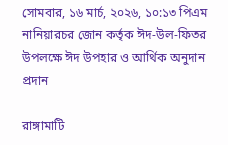সোমবার, ১৬ মার্চ, ২০২৬, ১০:১৩ পিএম
নানিয়ারচর জোন কর্তৃক ঈদ-উল-ফিতর উপলক্ষে ঈদ উপহার ও আর্থিক অনুদান প্রদান

রাঙ্গামাটি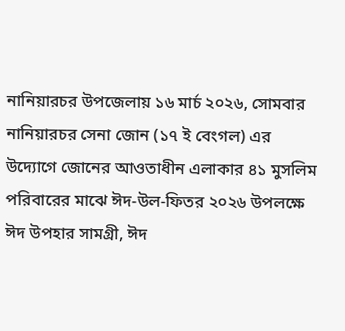নানিয়ারচর উপ‌জেলায় ১৬ মার্চ ২০২৬, সোমবার নানিয়ারচর সেনা জোন (১৭ ই বেংগল) এর উদ্যোগে জোনের আওতাধীন এলাকার ৪১ মুসলিম পরিবারের মাঝে ঈদ-উল-ফিতর ২০২৬ উপলক্ষে ঈদ উপহার সামগ্রী, ঈদ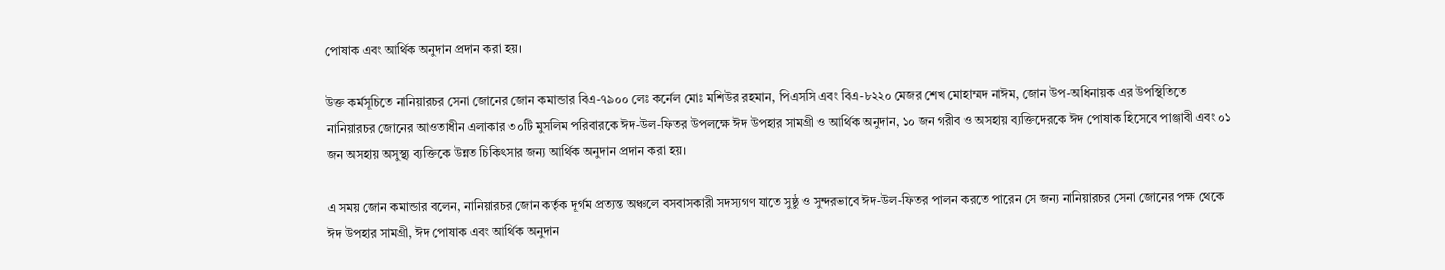পোষাক এবং আর্থিক অনুদান প্রদান করা হয়।

উক্ত কর্মসূচিতে নানিয়ারচর সেনা জোনের জোন কমান্ডার বিএ-৭৯০০ লেঃ কর্নেল মোঃ মশিউর রহমান, পিএসসি এবং বিএ-৮২২০ মেজর শেখ মোহাম্মদ নাঈম, জোন উপ-অধিনায়ক এর উপস্থিতিতে নানিয়ারচর জোনের আওতাধীন এলাকার ৩০টি মুসলিম পরিবারকে ঈদ-উল-ফিতর উপলক্ষে ঈদ উপহার সামগ্রী ও আর্থিক অনুদান, ১০ জন গরীব ও অসহায় ব্যক্তিদেরকে ঈদ পোষাক হিসেবে পাঞ্জাবী এবং ০১ জন অসহায় অসুস্থ্য ব্যক্তিকে উন্নত চিকিৎসার জন্য আর্থিক অনুদান প্রদান করা হয়।

এ সময় জোন কমান্ডার বলেন, নানিয়ারচর জোন কর্তৃক দূর্গম প্রত্যন্ত অঞ্চলে বসবাসকারী সদস্যগণ যাতে সুষ্ঠু ও সুন্দরভাবে ঈদ-উল-ফিতর পালন করতে পারেন সে জন্য নানিয়ারচর সেনা জোনের পক্ষ থেকে ঈদ উপহার সামগ্রী, ঈদ পোষাক এবং আর্থিক অনুদান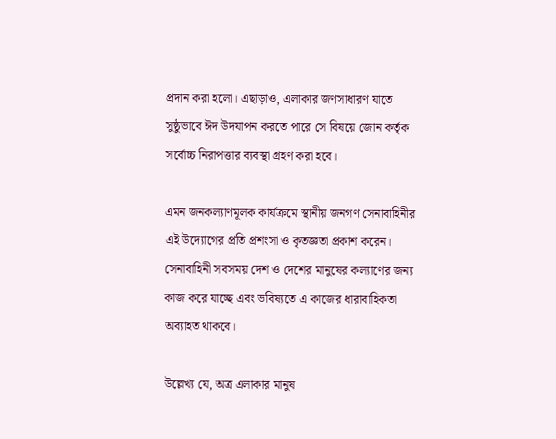প্রদান করা হলো। এছাড়াও, এলাকার জণসাধারণ যাতে সুষ্ঠুভাবে ঈদ উদযাপন করতে পারে সে বিষয়ে জোন কর্তৃক সর্বোচ্চ নিরাপত্তার ব্যবস্থা গ্রহণ করা হবে।

এমন জনকল্যাণমূলক কার্যক্রমে স্থানীয় জনগণ সেনাবাহিনীর এই উদ্যোগের প্রতি প্রশংসা ও কৃতজ্ঞতা প্রকাশ করেন। সেনাবাহিনী সবসময় দেশ ও দেশের মানুষের কল্যাণের জন্য কাজ করে যাচ্ছে এবং ভবিষ্যতে এ কাজের ধারাবাহিকতা অব্যাহত থাকবে।

উল্লেখ্য যে, অত্র এলাকার মানুষ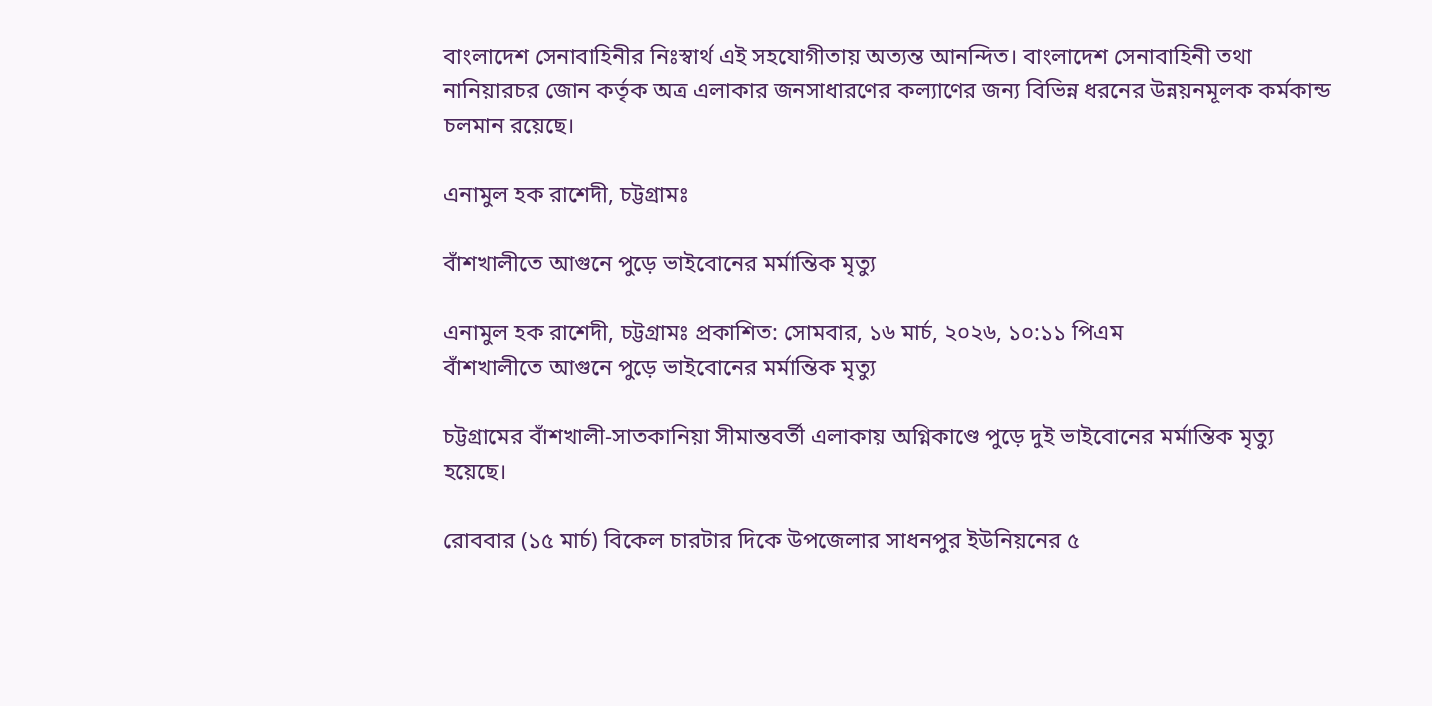বাংলাদেশ সেনাবাহিনীর নিঃস্বার্থ এই সহযোগীতায় অত্যন্ত আনন্দিত। বাংলাদেশ সেনাবাহিনী তথা নানিয়ারচর জোন কর্তৃক অত্র এলাকার জনসাধারণের কল্যাণের জন্য বিভিন্ন ধরনের উন্নয়নমূলক কর্মকান্ড চলমান রয়েছে।

এনামুল হক রাশেদী, চট্টগ্রামঃ

বাঁশখালীতে আগুনে পুড়ে ভাইবোনের মর্মান্তিক মৃত্যু

এনামুল হক রাশেদী, চট্টগ্রামঃ প্রকাশিত: সোমবার, ১৬ মার্চ, ২০২৬, ১০:১১ পিএম
বাঁশখালীতে আগুনে পুড়ে ভাইবোনের মর্মান্তিক মৃত্যু

চট্টগ্রামের বাঁশখালী-সাতকানিয়া সীমান্তবর্তী এলাকায় অগ্নিকাণ্ডে পুড়ে দুই ভাইবোনের মর্মান্তিক মৃত্যু হয়েছে।

রোববার (১৫ মার্চ) বিকেল চারটার দিকে উপজেলার সাধনপুর ইউনিয়নের ৫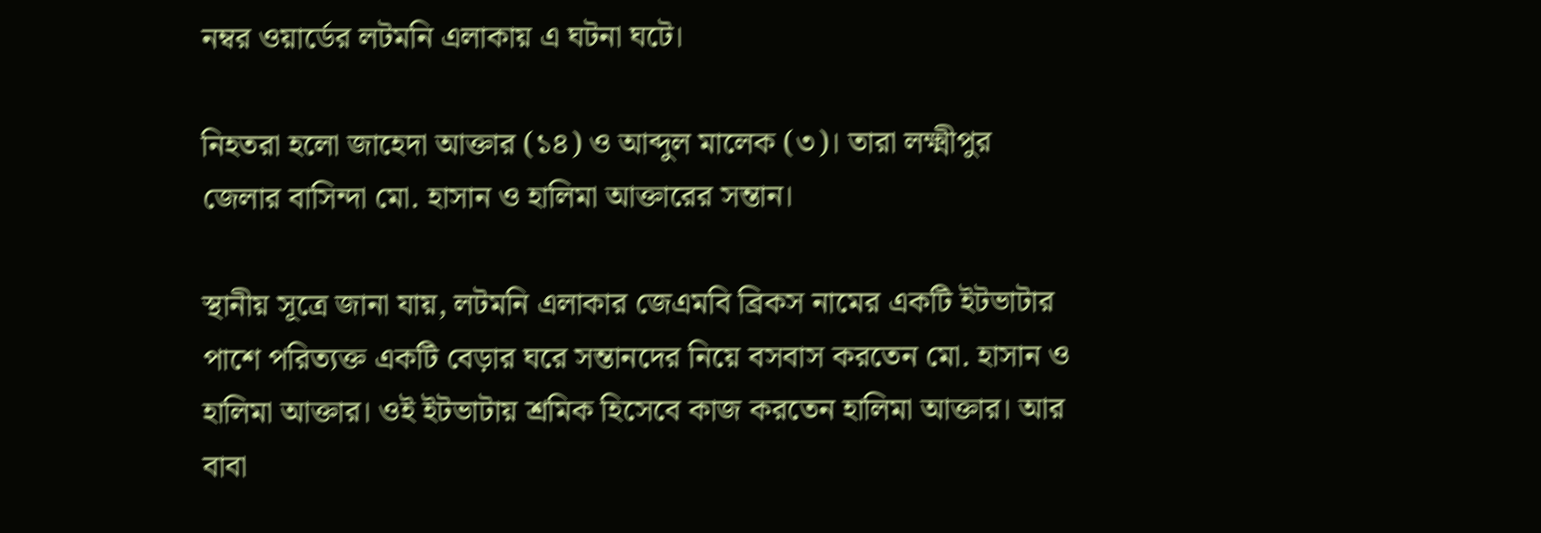নম্বর ওয়ার্ডের লটমনি এলাকায় এ ঘটনা ঘটে।

নিহতরা হলো জাহেদা আক্তার (১৪) ও আব্দুল মালেক (৩)। তারা লক্ষ্মীপুর জেলার বাসিন্দা মো. হাসান ও হালিমা আক্তারের সন্তান।

স্থানীয় সূত্রে জানা যায়, লটমনি এলাকার জেএমবি ব্রিকস নামের একটি ইটভাটার পাশে পরিত্যক্ত একটি বেড়ার ঘরে সন্তানদের নিয়ে বসবাস করতেন মো. হাসান ও হালিমা আক্তার। ওই ইটভাটায় শ্রমিক হিসেবে কাজ করতেন হালিমা আক্তার। আর বাবা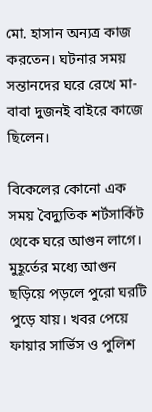মো. হাসান অন্যত্র কাজ করতেন। ঘটনার সময় সন্তানদের ঘরে রেখে মা-বাবা দুজনই বাইরে কাজে ছিলেন।

বিকেলের কোনো এক সময় বৈদ্যুতিক শর্টসার্কিট থেকে ঘরে আগুন লাগে। মুহূর্তের মধ্যে আগুন ছড়িয়ে পড়লে পুরো ঘরটি পুড়ে যায়। খবর পেয়ে ফায়ার সার্ভিস ও পুলিশ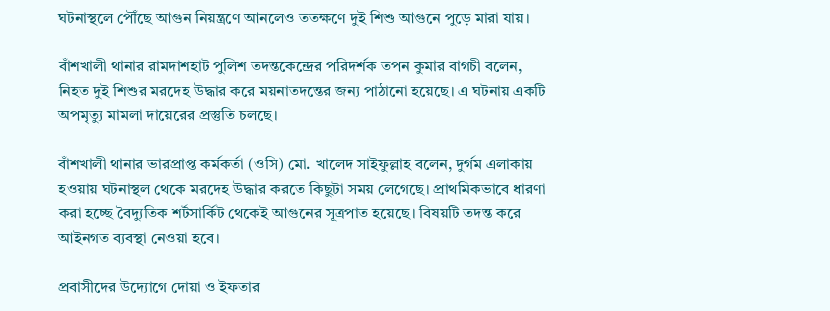ঘটনাস্থলে পৌঁছে আগুন নিয়ন্ত্রণে আনলেও ততক্ষণে দুই শিশু আগুনে পুড়ে মারা যায়।

বাঁশখালী থানার রামদাশহাট পুলিশ তদন্তকেন্দ্রের পরিদর্শক তপন কুমার বাগচী বলেন, নিহত দুই শিশুর মরদেহ উদ্ধার করে ময়নাতদন্তের জন্য পাঠানো হয়েছে। এ ঘটনায় একটি অপমৃত্যু মামলা দায়েরের প্রস্তুতি চলছে।

বাঁশখালী থানার ভারপ্রাপ্ত কর্মকর্তা (ওসি) মো. খালেদ সাইফুল্লাহ বলেন, দুর্গম এলাকায় হওয়ায় ঘটনাস্থল থেকে মরদেহ উদ্ধার করতে কিছুটা সময় লেগেছে। প্রাথমিকভাবে ধারণা করা হচ্ছে বৈদ্যুতিক শর্টসার্কিট থেকেই আগুনের সূত্রপাত হয়েছে। বিষয়টি তদন্ত করে আইনগত ব্যবস্থা নেওয়া হবে।

প্রবাসীদের উদ্যোগে দোয়া ও ইফতার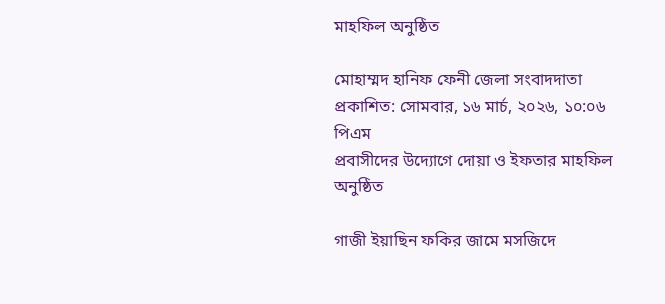মাহফিল অনুষ্ঠিত

মোহাম্মদ হানিফ ফেনী জেলা সংবাদদাতা প্রকাশিত: সোমবার, ১৬ মার্চ, ২০২৬, ১০:০৬ পিএম
প্রবাসীদের উদ্যোগে দোয়া ও ইফতার মাহফিল অনুষ্ঠিত

গাজী ইয়াছিন ফকির জামে মসজিদে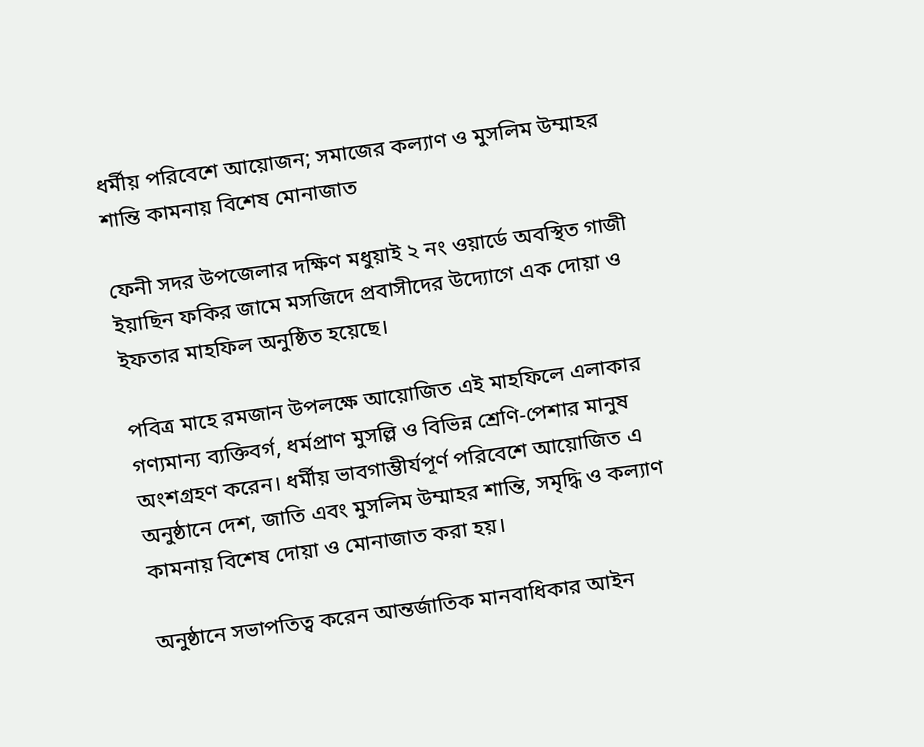ধর্মীয় পরিবেশে আয়োজন; সমাজের কল্যাণ ও মুসলিম উম্মাহর শান্তি কামনায় বিশেষ মোনাজাত

ফেনী সদর উপজেলার দক্ষিণ মধুয়াই ২ নং ওয়ার্ডে অবস্থিত গাজী ইয়াছিন ফকির জামে মসজিদে প্রবাসীদের উদ্যোগে এক দোয়া ও ইফতার মাহফিল অনুষ্ঠিত হয়েছে।

পবিত্র মাহে রমজান উপলক্ষে আয়োজিত এই মাহফিলে এলাকার গণ্যমান্য ব্যক্তিবর্গ, ধর্মপ্রাণ মুসল্লি ও বিভিন্ন শ্রেণি-পেশার মানুষ অংশগ্রহণ করেন। ধর্মীয় ভাবগাম্ভীর্যপূর্ণ পরিবেশে আয়োজিত এ অনুষ্ঠানে দেশ, জাতি এবং মুসলিম উম্মাহর শান্তি, সমৃদ্ধি ও কল্যাণ কামনায় বিশেষ দোয়া ও মোনাজাত করা হয়।

অনুষ্ঠানে সভাপতিত্ব করেন আন্তর্জাতিক মানবাধিকার আইন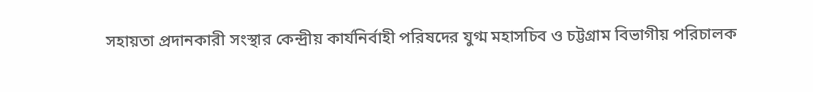সহায়তা প্রদানকারী সংস্থার কেন্দ্রীয় কার্যনির্বাহী পরিষদের যুগ্ম মহাসচিব ও চট্টগ্রাম বিভাগীয় পরিচালক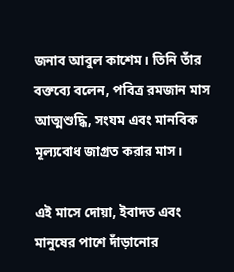জনাব আবুল কাশেম। তিনি তাঁর বক্তব্যে বলেন, পবিত্র রমজান মাস আত্মশুদ্ধি, সংযম এবং মানবিক মূল্যবোধ জাগ্রত করার মাস।

এই মাসে দোয়া, ইবাদত এবং মানুষের পাশে দাঁড়ানোর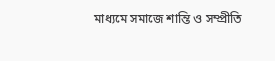মাধ্যমে সমাজে শান্তি ও সম্প্রীতি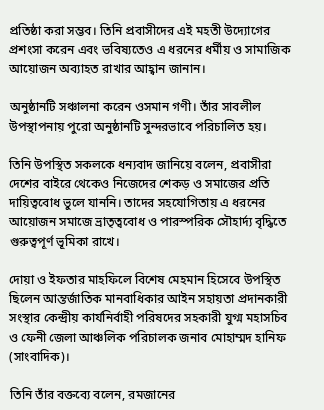প্রতিষ্ঠা করা সম্ভব। তিনি প্রবাসীদের এই মহতী উদ্যোগের প্রশংসা করেন এবং ভবিষ্যতেও এ ধরনের ধর্মীয় ও সামাজিক আয়োজন অব্যাহত রাখার আহ্বান জানান।

অনুষ্ঠানটি সঞ্চালনা করেন ওসমান গণী। তাঁর সাবলীল উপস্থাপনায় পুরো অনুষ্ঠানটি সুন্দরভাবে পরিচালিত হয়।

তিনি উপস্থিত সকলকে ধন্যবাদ জানিয়ে বলেন, প্রবাসীরা দেশের বাইরে থেকেও নিজেদের শেকড় ও সমাজের প্রতি দায়িত্ববোধ ভুলে যাননি। তাদের সহযোগিতায় এ ধরনের আয়োজন সমাজে ভ্রাতৃত্ববোধ ও পারস্পরিক সৌহার্দ্য বৃদ্ধিতে গুরুত্বপূর্ণ ভূমিকা রাখে।

দোয়া ও ইফতার মাহফিলে বিশেষ মেহমান হিসেবে উপস্থিত ছিলেন আন্তর্জাতিক মানবাধিকার আইন সহায়তা প্রদানকারী সংস্থার কেন্দ্রীয় কার্যনির্বাহী পরিষদের সহকারী যুগ্ম মহাসচিব ও ফেনী জেলা আঞ্চলিক পরিচালক জনাব মোহাম্মদ হানিফ (সাংবাদিক)।

তিনি তাঁর বক্তব্যে বলেন, রমজানের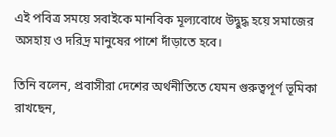এই পবিত্র সময়ে সবাইকে মানবিক মূল্যবোধে উদ্বুদ্ধ হয়ে সমাজের অসহায় ও দরিদ্র মানুষের পাশে দাঁড়াতে হবে।

তিনি বলেন, প্রবাসীরা দেশের অর্থনীতিতে যেমন গুরুত্বপূর্ণ ভূমিকা রাখছেন,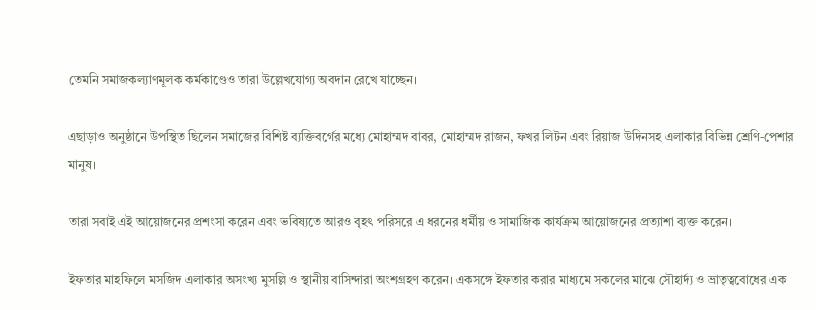তেমনি সমাজকল্যাণমূলক কর্মকাণ্ডেও তারা উল্লেখযোগ্য অবদান রেখে যাচ্ছেন।

এছাড়াও অনুষ্ঠানে উপস্থিত ছিলেন সমাজের বিশিষ্ট ব্যক্তিবর্গের মধ্যে মোহাম্মদ বাবর, মোহাম্মদ রাজন, ফখর লিটন এবং রিয়াজ উদিনসহ এলাকার বিভিন্ন শ্রেণি-পেশার মানুষ।

তারা সবাই এই আয়োজনের প্রশংসা করেন এবং ভবিষ্যতে আরও বৃহৎ পরিসরে এ ধরনের ধর্মীয় ও সামাজিক কার্যক্রম আয়োজনের প্রত্যাশা ব্যক্ত করেন।

ইফতার মাহফিলে মসজিদ এলাকার অসংখ্য মুসল্লি ও স্থানীয় বাসিন্দারা অংশগ্রহণ করেন। একসঙ্গে ইফতার করার মাধ্যমে সকলের মাঝে সৌহার্দ্য ও ভ্রাতৃত্ববোধের এক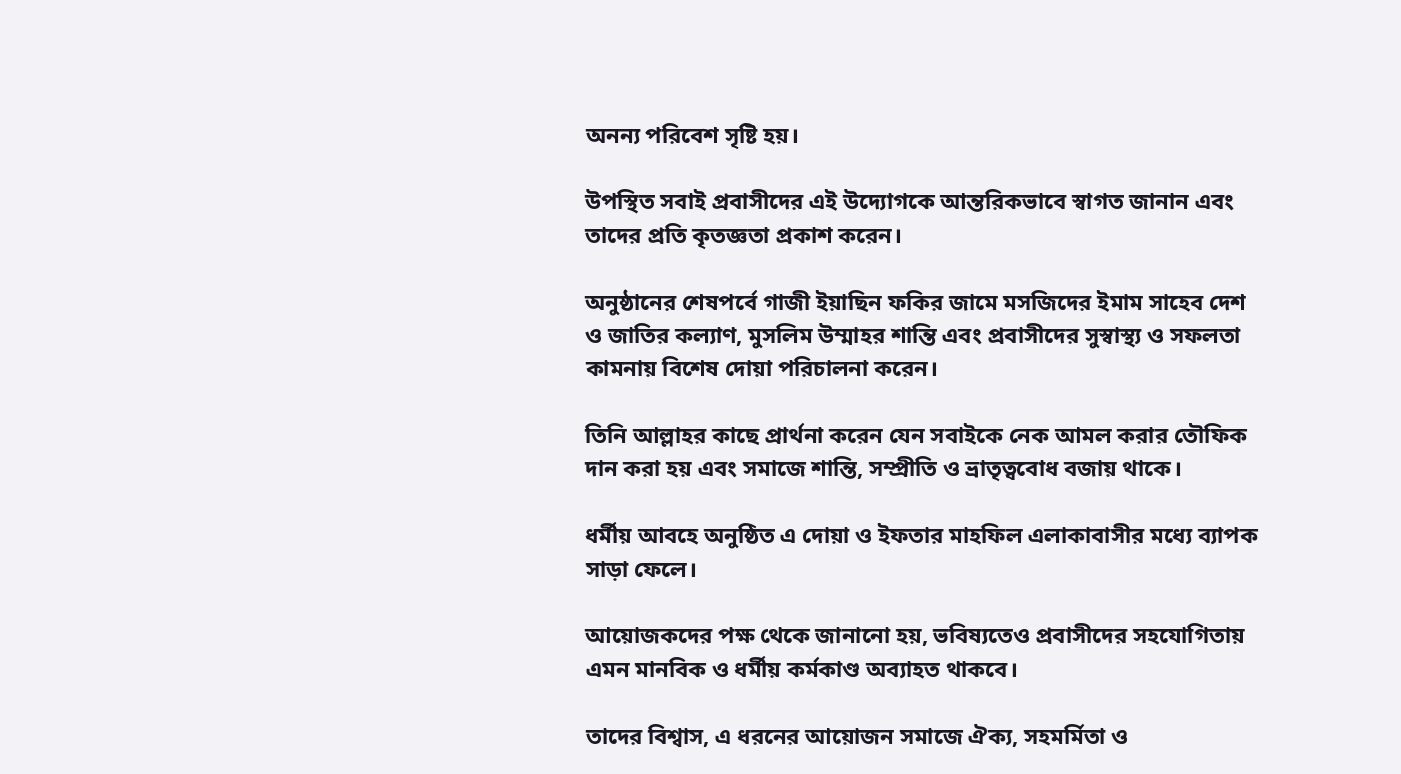অনন্য পরিবেশ সৃষ্টি হয়।

উপস্থিত সবাই প্রবাসীদের এই উদ্যোগকে আন্তরিকভাবে স্বাগত জানান এবং তাদের প্রতি কৃতজ্ঞতা প্রকাশ করেন।

অনুষ্ঠানের শেষপর্বে গাজী ইয়াছিন ফকির জামে মসজিদের ইমাম সাহেব দেশ ও জাতির কল্যাণ, মুসলিম উম্মাহর শান্তি এবং প্রবাসীদের সুস্বাস্থ্য ও সফলতা কামনায় বিশেষ দোয়া পরিচালনা করেন।

তিনি আল্লাহর কাছে প্রার্থনা করেন যেন সবাইকে নেক আমল করার তৌফিক দান করা হয় এবং সমাজে শান্তি, সম্প্রীতি ও ভ্রাতৃত্ববোধ বজায় থাকে।

ধর্মীয় আবহে অনুষ্ঠিত এ দোয়া ও ইফতার মাহফিল এলাকাবাসীর মধ্যে ব্যাপক সাড়া ফেলে।

আয়োজকদের পক্ষ থেকে জানানো হয়, ভবিষ্যতেও প্রবাসীদের সহযোগিতায় এমন মানবিক ও ধর্মীয় কর্মকাণ্ড অব্যাহত থাকবে।

তাদের বিশ্বাস, এ ধরনের আয়োজন সমাজে ঐক্য, সহমর্মিতা ও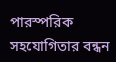পারস্পরিক সহযোগিতার বন্ধন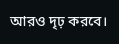আরও দৃঢ় করবে।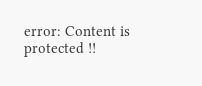error: Content is protected !!